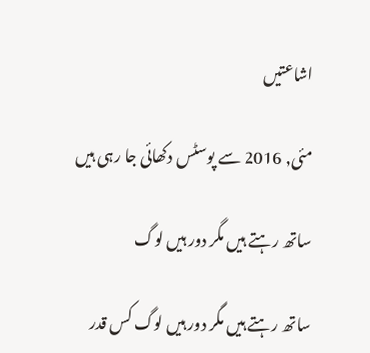اشاعتیں

مئی, 2016 سے پوسٹس دکھائی جا رہی ہیں

ساتھ رہتے ہیں مگر دور ہیں لوگ

ساتھ رہتے ہیں مگر دور ہیں لوگ کس قدر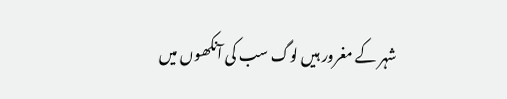شہر کے مغرور ہیں لوگ سب کی آنکھوں میں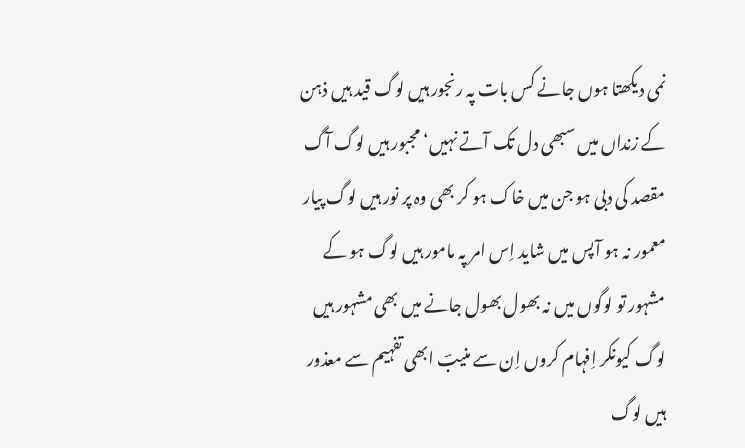نمی دیکھتا ہوں جانے کس بات پہ رنجور ہیں لوگ قید ہیں ذہن کے زنداں میں سبھی دل تک آتے نہیں‘ مجبور ہیں لوگ آگ مقصد کی دبی ہو جن میں خاک ہو کر بھی وہ پر نور ہیں لوگ پیار معمور نہ ہو آپس میں شاید اِس امر پہ مامور ہیں لوگ ہو کے مشہور تو لوگوں میں نہ بھول بھول جانے میں بھی مشہور ہیں لوگ کیونکر اِفہام کروں اِن سے منیبؔ ابھی تفہیم سے معذور ہیں لوگ